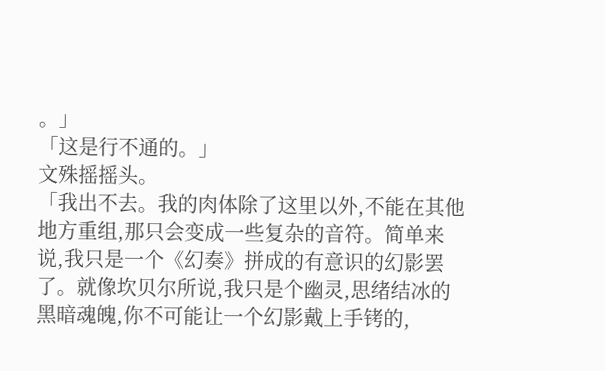。」
「这是行不通的。」
文殊摇摇头。
「我出不去。我的肉体除了这里以外,不能在其他地方重组,那只会变成一些复杂的音符。简单来说,我只是一个《幻奏》拼成的有意识的幻影罢了。就像坎贝尔所说,我只是个幽灵,思绪结冰的黑暗魂魄,你不可能让一个幻影戴上手铐的,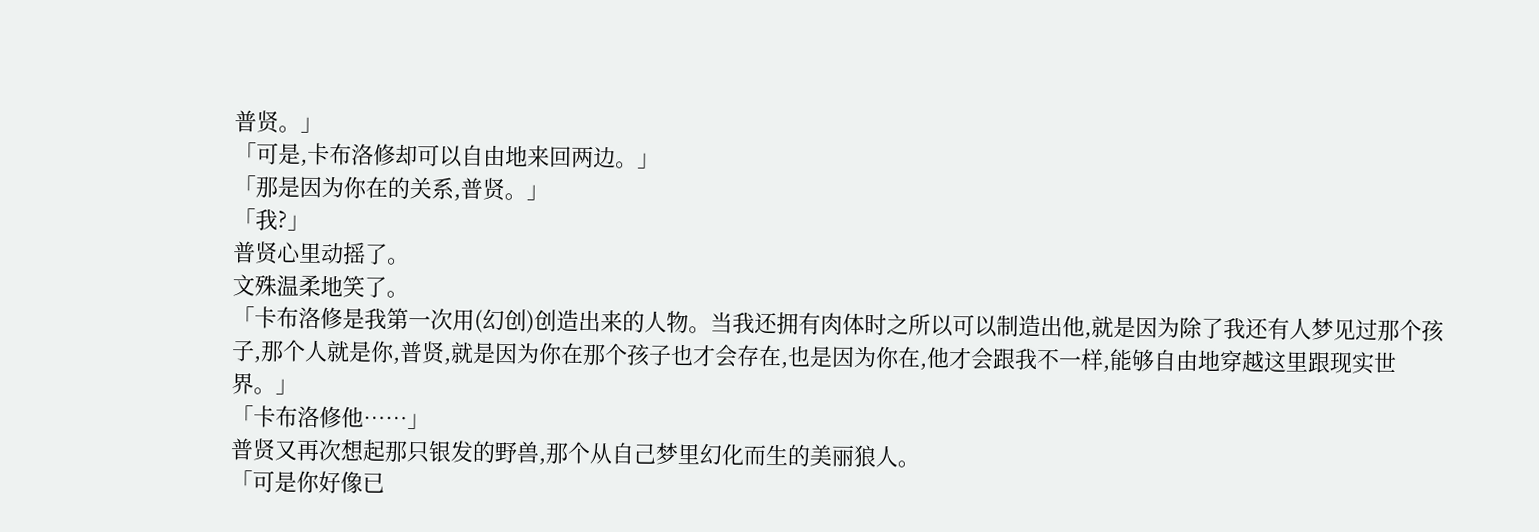普贤。」
「可是,卡布洛修却可以自由地来回两边。」
「那是因为你在的关系,普贤。」
「我?」
普贤心里动摇了。
文殊温柔地笑了。
「卡布洛修是我第一次用(幻创)创造出来的人物。当我还拥有肉体时之所以可以制造出他,就是因为除了我还有人梦见过那个孩子,那个人就是你,普贤,就是因为你在那个孩子也才会存在,也是因为你在,他才会跟我不一样,能够自由地穿越这里跟现实世界。」
「卡布洛修他……」
普贤又再次想起那只银发的野兽,那个从自己梦里幻化而生的美丽狼人。
「可是你好像已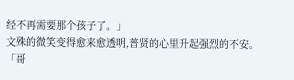经不再需要那个孩子了。」
文殊的微笑变得愈来愈透明,普贤的心里升起强烈的不安。
「哥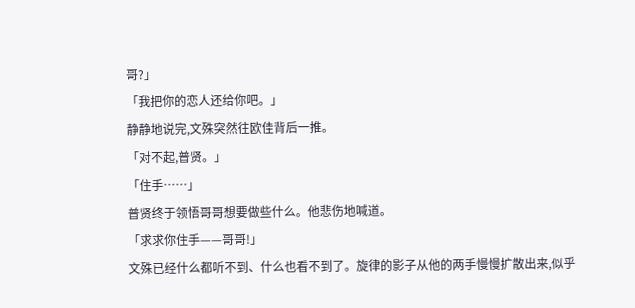哥?」
「我把你的恋人还给你吧。」
静静地说完,文殊突然往欧佳背后一推。
「对不起,普贤。」
「住手……」
普贤终于领悟哥哥想要做些什么。他悲伤地喊道。
「求求你住手——哥哥!」
文殊已经什么都听不到、什么也看不到了。旋律的影子从他的两手慢慢扩散出来,似乎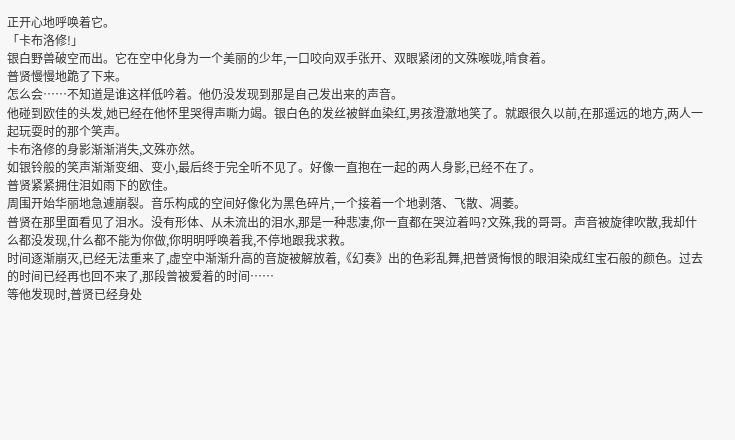正开心地呼唤着它。
「卡布洛修!」
银白野兽破空而出。它在空中化身为一个美丽的少年,一口咬向双手张开、双眼紧闭的文殊喉咙,啃食着。
普贤慢慢地跪了下来。
怎么会……不知道是谁这样低吟着。他仍没发现到那是自己发出来的声音。
他碰到欧佳的头发,她已经在他怀里哭得声嘶力竭。银白色的发丝被鲜血染红,男孩澄澈地笑了。就跟很久以前,在那遥远的地方,两人一起玩耍时的那个笑声。
卡布洛修的身影渐渐消失,文殊亦然。
如银铃般的笑声渐渐变细、变小,最后终于完全听不见了。好像一直抱在一起的两人身影,已经不在了。
普贤紧紧拥住泪如雨下的欧佳。
周围开始华丽地急遽崩裂。音乐构成的空间好像化为黑色碎片,一个接着一个地剥落、飞散、凋萎。
普贤在那里面看见了泪水。没有形体、从未流出的泪水,那是一种悲凄,你一直都在哭泣着吗?文殊,我的哥哥。声音被旋律吹散,我却什么都没发现,什么都不能为你做,你明明呼唤着我,不停地跟我求救。
时间逐渐崩灭,已经无法重来了,虚空中渐渐升高的音旋被解放着,《幻奏》出的色彩乱舞,把普贤悔恨的眼泪染成红宝石般的颜色。过去的时间已经再也回不来了,那段曾被爱着的时间……
等他发现时,普贤已经身处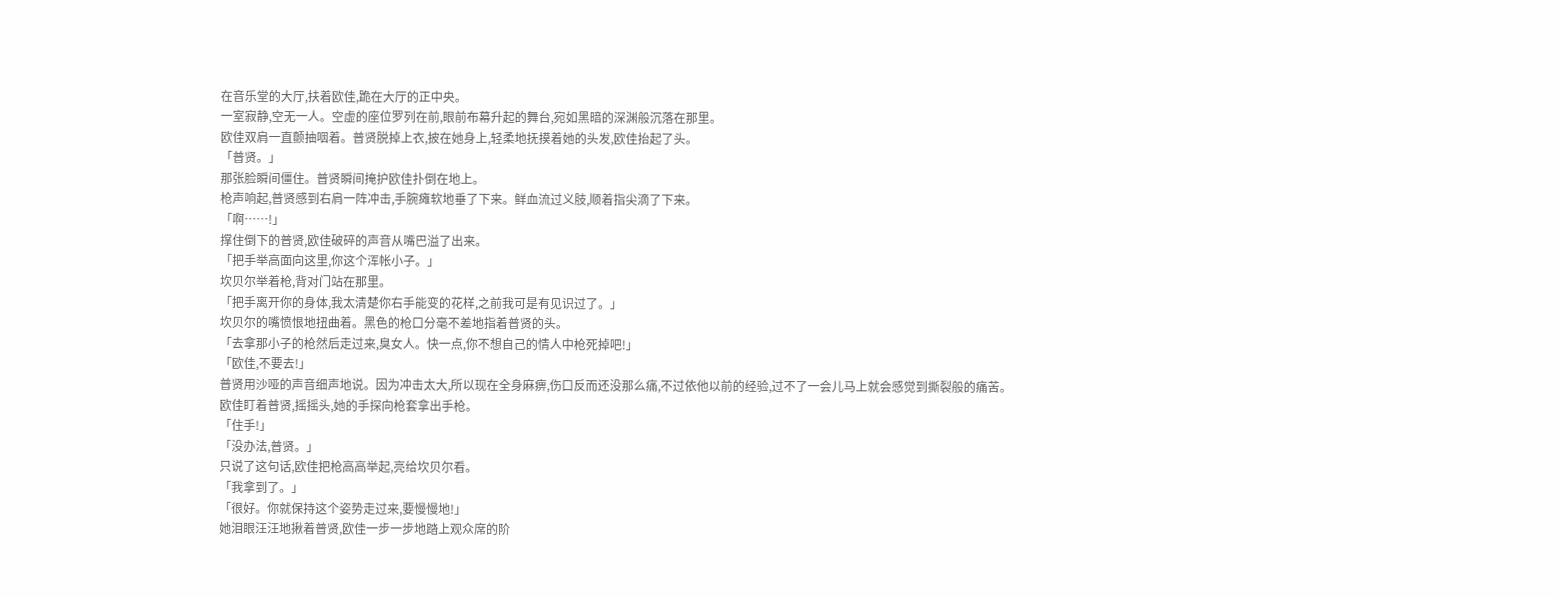在音乐堂的大厅,扶着欧佳,跪在大厅的正中央。
一室寂静,空无一人。空虚的座位罗列在前,眼前布幕升起的舞台,宛如黑暗的深渊般沉落在那里。
欧佳双肩一直颤抽咽着。普贤脱掉上衣,披在她身上,轻柔地抚摸着她的头发,欧佳抬起了头。
「普贤。」
那张脸瞬间僵住。普贤瞬间掩护欧佳扑倒在地上。
枪声响起,普贤感到右肩一阵冲击,手腕瘫软地垂了下来。鲜血流过义肢,顺着指尖滴了下来。
「啊……!」
撑住倒下的普贤,欧佳破碎的声音从嘴巴溢了出来。
「把手举高面向这里,你这个浑帐小子。」
坎贝尔举着枪,背对门站在那里。
「把手离开你的身体,我太清楚你右手能变的花样,之前我可是有见识过了。」
坎贝尔的嘴愤恨地扭曲着。黑色的枪口分毫不差地指着普贤的头。
「去拿那小子的枪然后走过来,臭女人。快一点,你不想自己的情人中枪死掉吧!」
「欧佳,不要去!」
普贤用沙哑的声音细声地说。因为冲击太大,所以现在全身麻痹,伤口反而还没那么痛,不过依他以前的经验,过不了一会儿马上就会感觉到撕裂般的痛苦。
欧佳盯着普贤,摇摇头,她的手探向枪套拿出手枪。
「住手!」
「没办法,普贤。」
只说了这句话,欧佳把枪高高举起,亮给坎贝尔看。
「我拿到了。」
「很好。你就保持这个姿势走过来,要慢慢地!」
她泪眼汪汪地揪着普贤,欧佳一步一步地踏上观众席的阶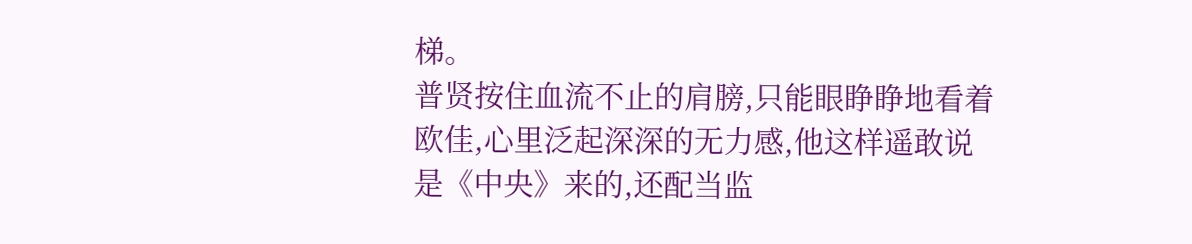梯。
普贤按住血流不止的肩膀,只能眼睁睁地看着欧佳,心里泛起深深的无力感,他这样遥敢说是《中央》来的,还配当监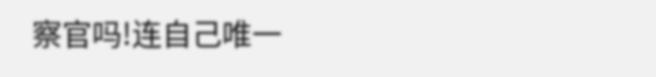察官吗!连自己唯一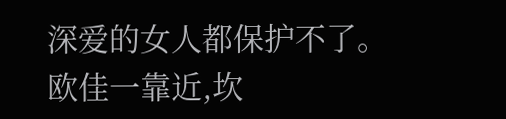深爱的女人都保护不了。
欧佳一靠近,坎